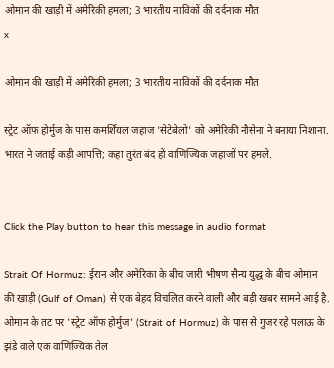ओमान की खाड़ी में अमेरिकी हमला; 3 भारतीय नाविकों की दर्दनाक मौत
x

ओमान की खाड़ी में अमेरिकी हमला; 3 भारतीय नाविकों की दर्दनाक मौत

स्ट्रेट ऑफ होर्मुज के पास कमर्शियल जहाज 'सेटेबेलो' को अमेरिकी नौसेना ने बनाया निशाना. भारत ने जताई कड़ी आपत्ति; कहा तुरंत बंद हों वाणिज्यिक जहाजों पर हमले.


Click the Play button to hear this message in audio format

Strait Of Hormuz: ईरान और अमेरिका के बीच जारी भीषण सैन्य युद्ध के बीच ओमान की खाड़ी (Gulf of Oman) से एक बेहद विचलित करने वाली और बड़ी खबर सामने आई है. ओमान के तट पर 'स्ट्रेट ऑफ होर्मुज' (Strait of Hormuz) के पास से गुजर रहे पलाऊ के झंडे वाले एक वाणिज्यिक तेल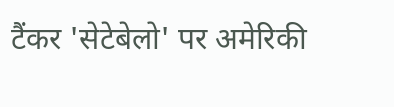टैंकर 'सेटेबेलो' पर अमेरिकी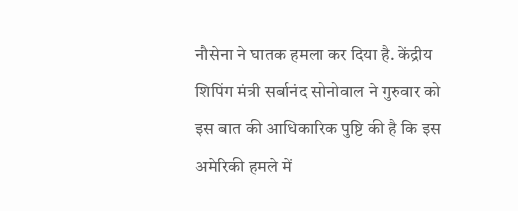नौसेना ने घातक हमला कर दिया है. केंद्रीय शिपिंग मंत्री सर्बानंद सोनोवाल ने गुरुवार को इस बात की आधिकारिक पुष्टि की है कि इस अमेरिकी हमले में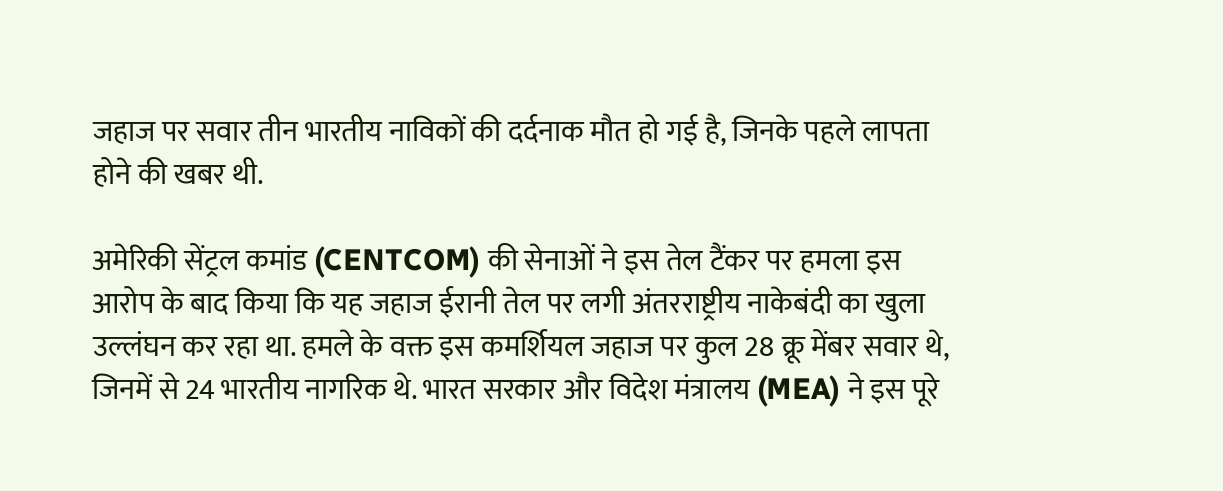जहाज पर सवार तीन भारतीय नाविकों की दर्दनाक मौत हो गई है, जिनके पहले लापता होने की खबर थी.

अमेरिकी सेंट्रल कमांड (CENTCOM) की सेनाओं ने इस तेल टैंकर पर हमला इस आरोप के बाद किया कि यह जहाज ईरानी तेल पर लगी अंतरराष्ट्रीय नाकेबंदी का खुला उल्लंघन कर रहा था. हमले के वक्त इस कमर्शियल जहाज पर कुल 28 क्रू मेंबर सवार थे, जिनमें से 24 भारतीय नागरिक थे. भारत सरकार और विदेश मंत्रालय (MEA) ने इस पूरे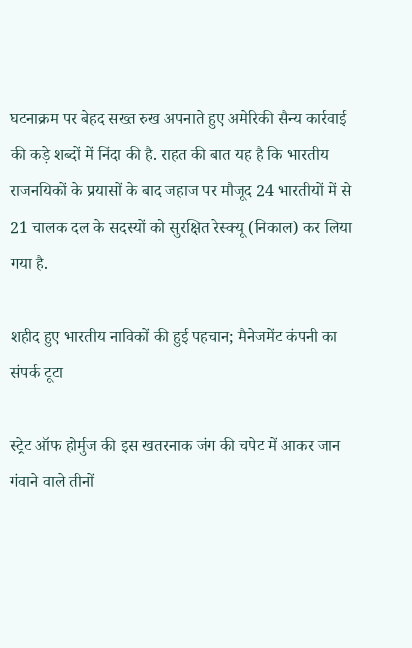घटनाक्रम पर बेहद सख्त रुख अपनाते हुए अमेरिकी सैन्य कार्रवाई की कड़े शब्दों में निंदा की है. राहत की बात यह है कि भारतीय राजनयिकों के प्रयासों के बाद जहाज पर मौजूद 24 भारतीयों में से 21 चालक दल के सदस्यों को सुरक्षित रेस्क्यू (निकाल) कर लिया गया है.

शहीद हुए भारतीय नाविकों की हुई पहचान; मैनेजमेंट कंपनी का संपर्क टूटा

स्ट्रेट ऑफ होर्मुज की इस खतरनाक जंग की चपेट में आकर जान गंवाने वाले तीनों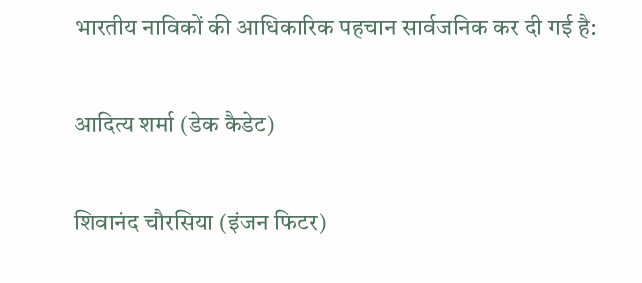भारतीय नाविकों की आधिकारिक पहचान सार्वजनिक कर दी गई है:

आदित्य शर्मा (डेक कैडेट)

शिवानंद चौरसिया (इंजन फिटर)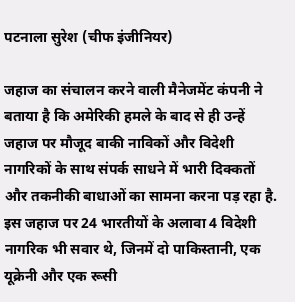पटनाला सुरेश (चीफ इंजीनियर)

जहाज का संचालन करने वाली मैनेजमेंट कंपनी ने बताया है कि अमेरिकी हमले के बाद से ही उन्हें जहाज पर मौजूद बाकी नाविकों और विदेशी नागरिकों के साथ संपर्क साधने में भारी दिक्कतों और तकनीकी बाधाओं का सामना करना पड़ रहा है. इस जहाज पर 24 भारतीयों के अलावा 4 विदेशी नागरिक भी सवार थे, जिनमें दो पाकिस्तानी, एक यूक्रेनी और एक रूसी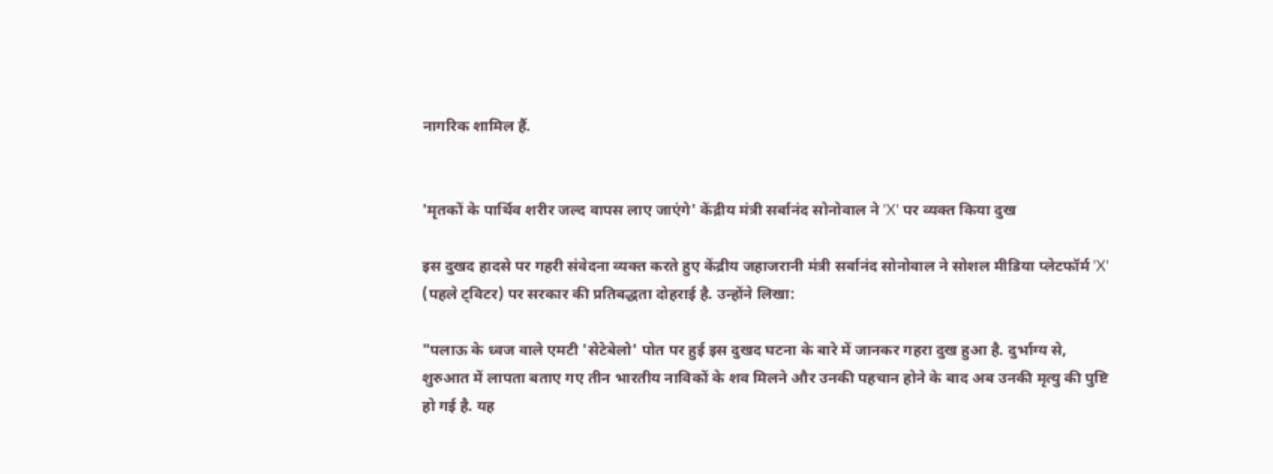नागरिक शामिल हैं.


'मृतकों के पार्थिव शरीर जल्द वापस लाए जाएंगे' केंद्रीय मंत्री सर्बानंद सोनोवाल ने 'X' पर व्यक्त किया दुख

इस दुखद हादसे पर गहरी संवेदना व्यक्त करते हुए केंद्रीय जहाजरानी मंत्री सर्बानंद सोनोवाल ने सोशल मीडिया प्लेटफॉर्म 'X' (पहले ट्विटर) पर सरकार की प्रतिबद्धता दोहराई है. उन्होंने लिखा:

"पलाऊ के ध्वज वाले एमटी 'सेटेबेलो' पोत पर हुई इस दुखद घटना के बारे में जानकर गहरा दुख हुआ है. दुर्भाग्य से, शुरुआत में लापता बताए गए तीन भारतीय नाविकों के शव मिलने और उनकी पहचान होने के बाद अब उनकी मृत्यु की पुष्टि हो गई है. यह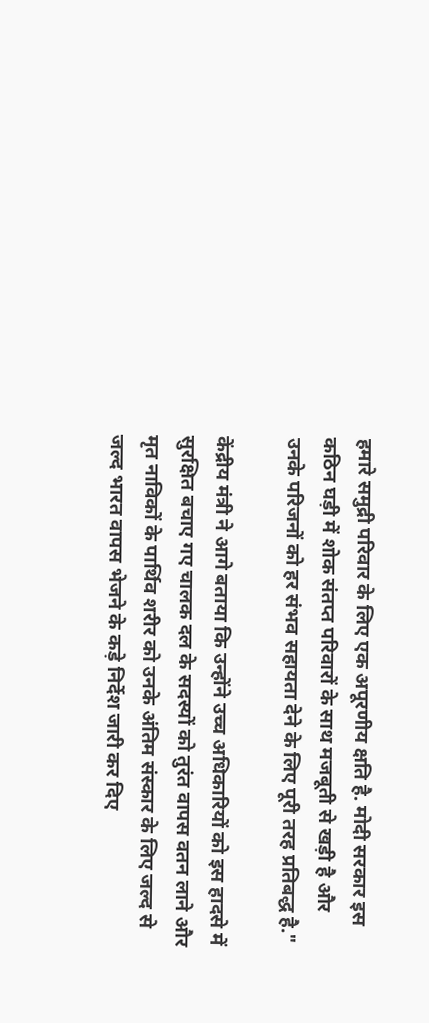हमारे समुद्री परिवार के लिए एक अपूरणीय क्षति है. मोदी सरकार इस कठिन घड़ी में शोक संतप्त परिवारों के साथ मजबूती से खड़ी है और उनके परिजनों को हर संभव सहायता देने के लिए पूरी तरह प्रतिबद्ध है."

केंद्रीय मंत्री ने आगे बताया कि उन्होंने उच्च अधिकारियों को इस हादसे में सुरक्षित बचाए गए चालक दल के सदस्यों को तुरंत वापस वतन लाने और मृत नाविकों के पार्थिव शरीर को उनके अंतिम संस्कार के लिए जल्द से जल्द भारत वापस भेजने के कड़े निर्देश जारी कर दिए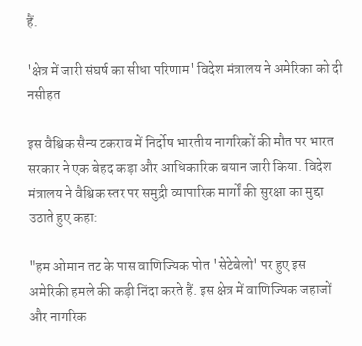हैं.

'क्षेत्र में जारी संघर्ष का सीधा परिणाम' विदेश मंत्रालय ने अमेरिका को दी नसीहत

इस वैश्विक सैन्य टकराव में निर्दोष भारतीय नागरिकों की मौत पर भारत सरकार ने एक बेहद कड़ा और आधिकारिक बयान जारी किया. विदेश मंत्रालय ने वैश्विक स्तर पर समुद्री व्यापारिक मार्गों की सुरक्षा का मुद्दा उठाते हुए कहा:

"हम ओमान तट के पास वाणिज्यिक पोत 'सेटेबेलो' पर हुए इस अमेरिकी हमले की कड़ी निंदा करते हैं. इस क्षेत्र में वाणिज्यिक जहाजों और नागरिक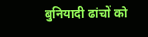बुनियादी ढांचों को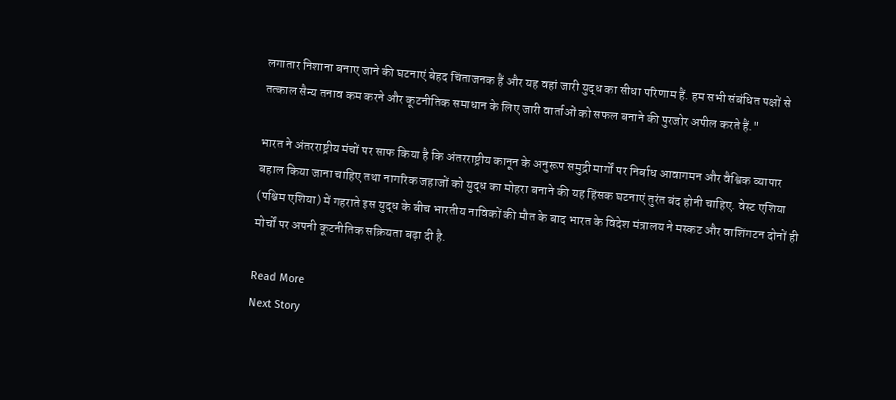लगातार निशाना बनाए जाने की घटनाएं बेहद चिंताजनक हैं और यह वहां जारी युद्ध का सीधा परिणाम हैं. हम सभी संबंधित पक्षों से तत्काल सैन्य तनाव कम करने और कूटनीतिक समाधान के लिए जारी वार्ताओं को सफल बनाने की पुरजोर अपील करते हैं."

भारत ने अंतरराष्ट्रीय मंचों पर साफ किया है कि अंतरराष्ट्रीय कानून के अनुरूप समुद्री मार्गों पर निर्बाध आवागमन और वैश्विक व्यापार बहाल किया जाना चाहिए तथा नागरिक जहाजों को युद्ध का मोहरा बनाने की यह हिंसक घटनाएं तुरंत बंद होनी चाहिए. वेस्ट एशिया (पश्चिम एशिया) में गहराते इस युद्ध के बीच भारतीय नाविकों की मौत के बाद भारत के विदेश मंत्रालय ने मस्कट और वाशिंगटन दोनों ही मोर्चों पर अपनी कूटनीतिक सक्रियता बढ़ा दी है.

Read More
Next Story